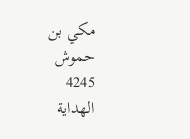مكي بن حموش
4245
الهداية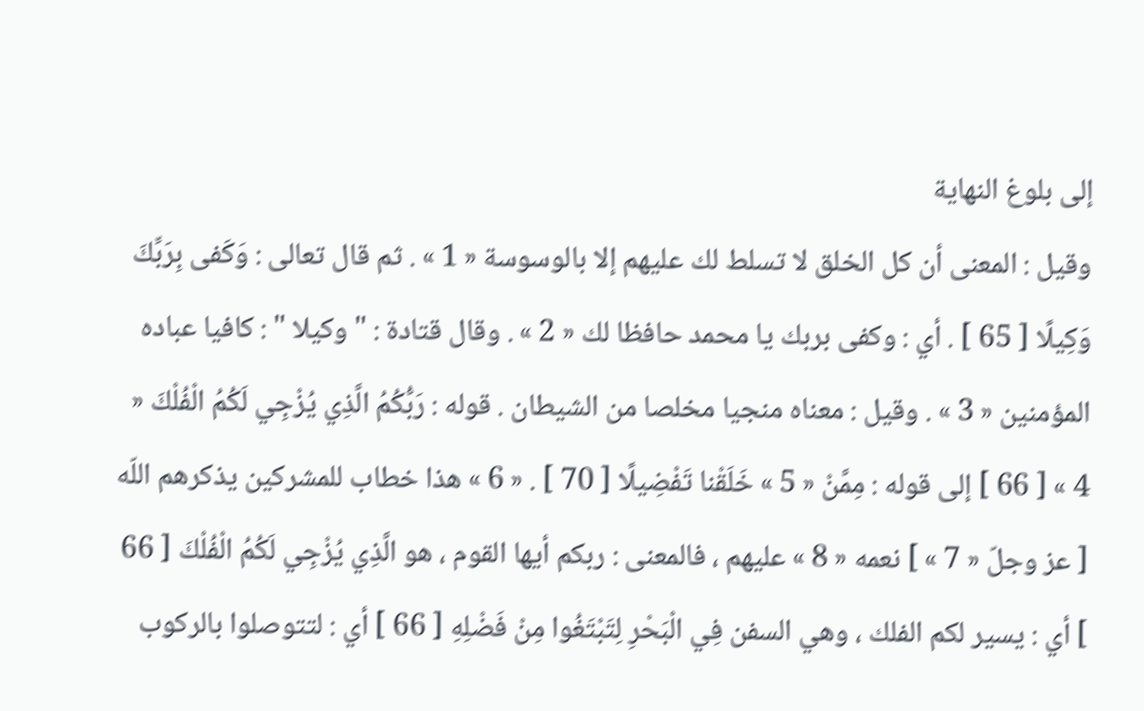إلى بلوغ النهاية
وقيل : المعنى أن كل الخلق لا تسلط لك عليهم إلا بالوسوسة « 1 » . ثم قال تعالى : وَكَفى بِرَبِّكَ وَكِيلًا [ 65 ] . أي : وكفى بربك يا محمد حافظا لك « 2 » . وقال قتادة : " وكيلا " : كافيا عباده المؤمنين « 3 » . وقيل : معناه منجيا مخلصا من الشيطان . قوله : رَبُّكُمُ الَّذِي يُزْجِي لَكُمُ الْفُلْكَ « 4 » [ 66 ] إلى قوله : مِمَّنْ « 5 » خَلَقْنا تَفْضِيلًا [ 70 ] . « 6 » هذا خطاب للمشركين يذكرهم اللّه [ عز وجلّ « 7 » ] نعمه « 8 » عليهم ، فالمعنى : ربكم أيها القوم ، هو الَّذِي يُزْجِي لَكُمُ الْفُلْكَ [ 66 ] أي : يسير لكم الفلك ، وهي السفن فِي الْبَحْرِ لِتَبْتَغُوا مِنْ فَضْلِهِ [ 66 ] أي : لتتوصلوا بالركوب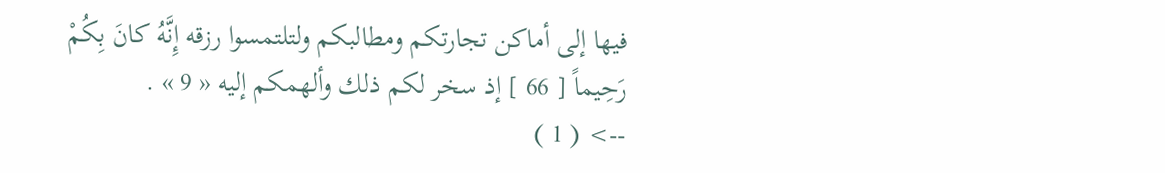فيها إلى أماكن تجارتكم ومطالبكم ولتلتمسوا رزقه إِنَّهُ كانَ بِكُمْ رَحِيماً [ 66 ] إذ سخر لكم ذلك وألهمكم إليه « 9 » .
--> ( 1 )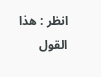انظر : هذا القول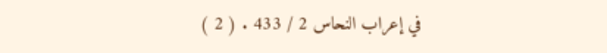في إعراب النحاس 2 / 433 . ( 2 )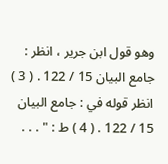وهو قول ابن جرير ، انظر : جامع البيان 15 / 122 . ( 3 ) انظر قوله في : جامع البيان 15 / 122 . ( 4 ) ط : " . . .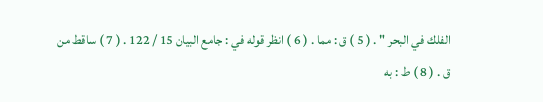الفلك في البحر " . ( 5 ) ق : مما . ( 6 ) انظر قوله في : جامع البيان 15 / 122 . ( 7 ) ساقط من ق . ( 8 ) ط : به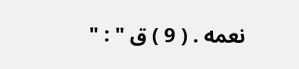نعمه . ( 9 ) ق " : "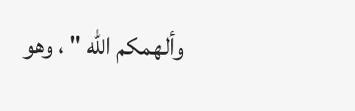وألهمكم اللّه " ، وهو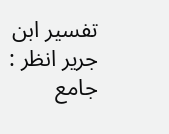تفسير ابن جرير انظر : جامع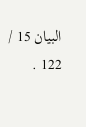البيان 15 / 122 .